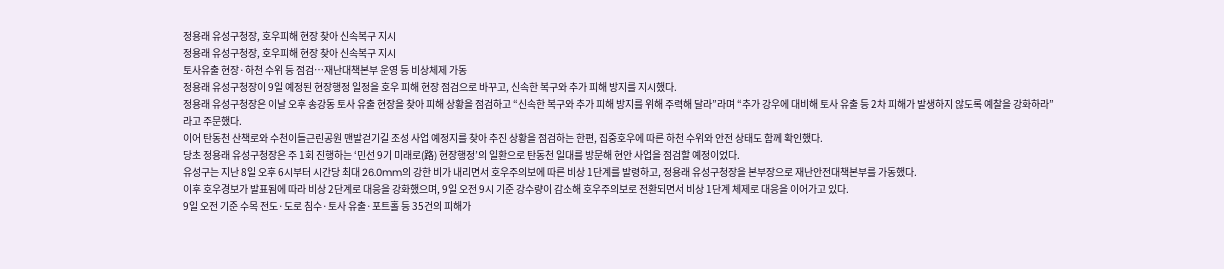정용래 유성구청장, 호우피해 현장 찾아 신속복구 지시
정용래 유성구청장, 호우피해 현장 찾아 신속복구 지시
토사유출 현장·하천 수위 등 점검…재난대책본부 운영 등 비상체제 가동
정용래 유성구청장이 9일 예정된 현장행정 일정을 호우 피해 현장 점검으로 바꾸고, 신속한 복구와 추가 피해 방지를 지시했다.
정용래 유성구청장은 이날 오후 송강동 토사 유출 현장을 찾아 피해 상황을 점검하고 “신속한 복구와 추가 피해 방지를 위해 주력해 달라”라며 “추가 강우에 대비해 토사 유출 등 2차 피해가 발생하지 않도록 예찰을 강화하라”라고 주문했다.
이어 탄동천 산책로와 수천이들근린공원 맨발걷기길 조성 사업 예정지를 찾아 추진 상황을 점검하는 한편, 집중호우에 따른 하천 수위와 안전 상태도 함께 확인했다.
당초 정용래 유성구청장은 주 1회 진행하는 ‘민선 9기 미래로(路) 현장행정’의 일환으로 탄동천 일대를 방문해 현안 사업을 점검할 예정이었다.
유성구는 지난 8일 오후 6시부터 시간당 최대 26.0mm의 강한 비가 내리면서 호우주의보에 따른 비상 1단계를 발령하고, 정용래 유성구청장을 본부장으로 재난안전대책본부를 가동했다.
이후 호우경보가 발표됨에 따라 비상 2단계로 대응을 강화했으며, 9일 오전 9시 기준 강수량이 감소해 호우주의보로 전환되면서 비상 1단계 체제로 대응을 이어가고 있다.
9일 오전 기준 수목 전도·도로 침수·토사 유출·포트홀 등 35건의 피해가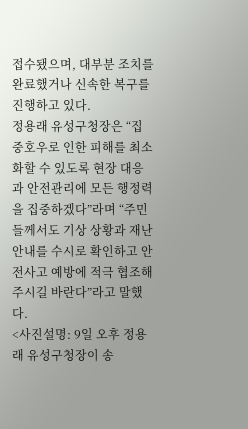접수됐으며, 대부분 조치를 완료했거나 신속한 복구를 진행하고 있다.
정용래 유성구청장은 “집중호우로 인한 피해를 최소화할 수 있도록 현장 대응과 안전관리에 모든 행정력을 집중하겠다”라며 “주민들께서도 기상 상황과 재난 안내를 수시로 확인하고 안전사고 예방에 적극 협조해 주시길 바란다”라고 말했다.
<사진설명: 9일 오후 정용래 유성구청장이 송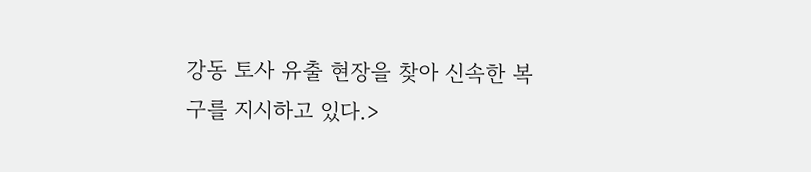강동 토사 유출 현장을 찾아 신속한 복구를 지시하고 있다.>